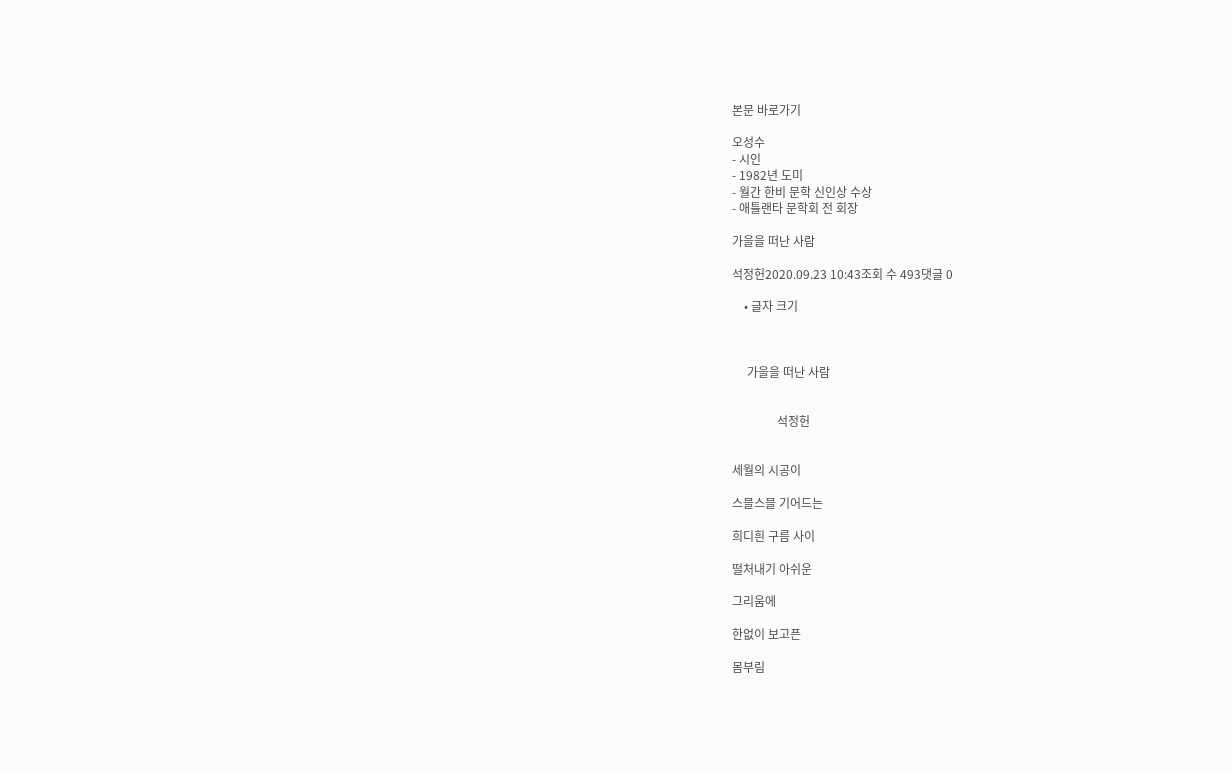본문 바로가기

오성수
- 시인
- 1982년 도미
- 월간 한비 문학 신인상 수상
- 애틀랜타 문학회 전 회장

가을을 떠난 사람

석정헌2020.09.23 10:43조회 수 493댓글 0

    • 글자 크기



     가을을 떠난 사람


               석정헌


세월의 시공이

스믈스믈 기어드는

희디흰 구름 사이

떨처내기 아쉬운

그리움에

한없이 보고픈

몸부림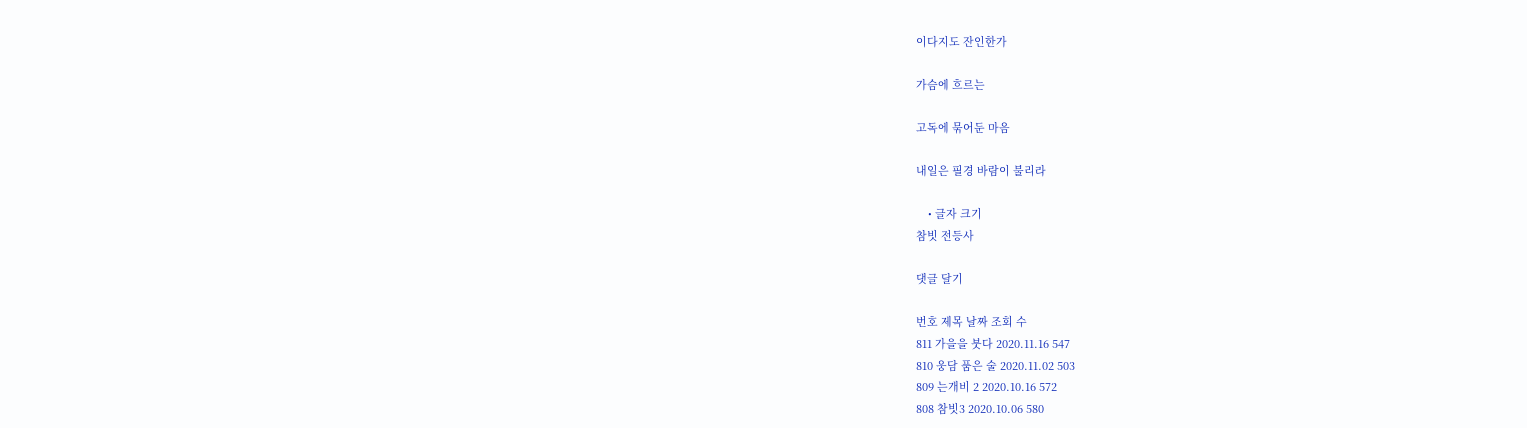이다지도 잔인한가

가슴에 흐르는

고독에 묶어둔 마음

내일은 필경 바람이 불리라

    • 글자 크기
참빗 전등사

댓글 달기

번호 제목 날짜 조회 수
811 가을을 붓다 2020.11.16 547
810 웅담 품은 술 2020.11.02 503
809 는개비 2 2020.10.16 572
808 참빗3 2020.10.06 580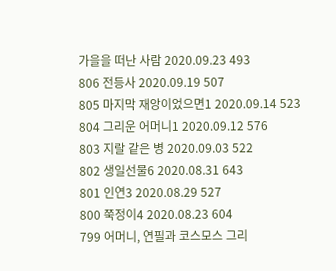가을을 떠난 사람 2020.09.23 493
806 전등사 2020.09.19 507
805 마지막 재앙이었으면1 2020.09.14 523
804 그리운 어머니1 2020.09.12 576
803 지랄 같은 병 2020.09.03 522
802 생일선물6 2020.08.31 643
801 인연3 2020.08.29 527
800 쭉정이4 2020.08.23 604
799 어머니, 연필과 코스모스 그리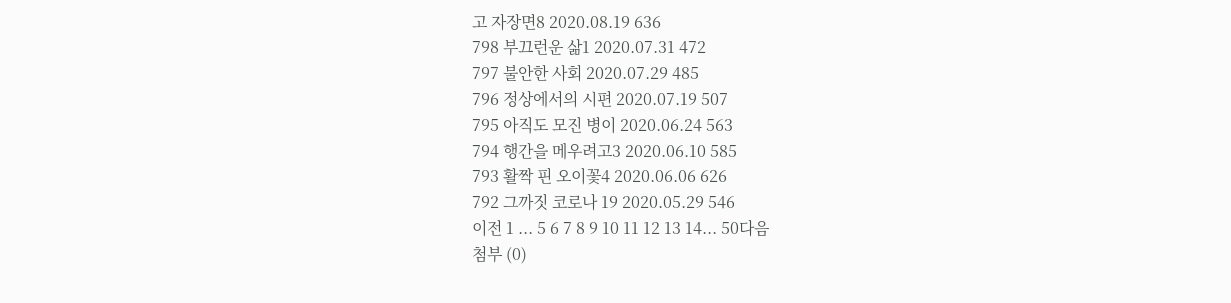고 자장면8 2020.08.19 636
798 부끄런운 삶1 2020.07.31 472
797 불안한 사회 2020.07.29 485
796 정상에서의 시편 2020.07.19 507
795 아직도 모진 병이 2020.06.24 563
794 행간을 메우려고3 2020.06.10 585
793 활짝 핀 오이꽃4 2020.06.06 626
792 그까짓 코로나 19 2020.05.29 546
이전 1 ... 5 6 7 8 9 10 11 12 13 14... 50다음
첨부 (0)